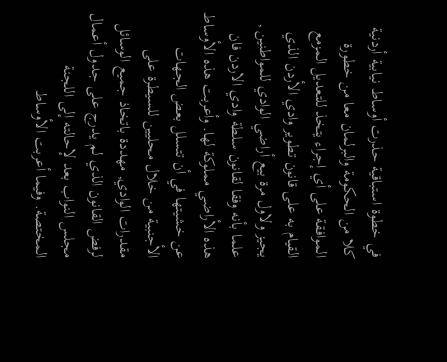في خطوة استباقية حذرت أوساط نيابية أردنية كلا من الحكومة والبرلمان معا من خطورة الموافقة على أي إجراء يتخذ للتعديل المزمع القيام به على قانون تطوير وادي الأردن الذي يجيز ولاول مرة بيع أراضي الوادي للمواطنين , علما بأنه وفقا لقانون سلطة وادي الاردن فان هذه الأراضي مملوكة لها. وأعربت هذه الأوساط عن خشيتها في أن تتسلل بعض الجهات الأجنبية من خلال محليين للسيطرة على مقدرات الوادي, مهددة باتخاذ جميع الوسائل لرفض القانون الذي لم يدرج على جدول أعمال مجلس النواب بعد لإحالته إلى اللجنة المختصة. وفيما أعربت الأوساط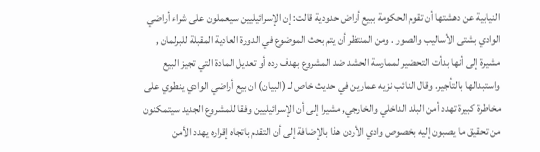النيابية عن دهشتها أن تقوم الحكومة ببيع أراض حدودية قالت: إن الإسرائيليين سيعملون على شراء أراضي الوادي بشتى الأساليب والصور . ومن المنتظر أن يتم بحث الموضوع في الدورة العادية المقبلة للبرلمان , مشيرة إلى أنها بدأت التحضير لممارسة الحشد ضد المشروع بهدف رده أو تعديل المادة التي تجيز البيع واستبدالها بالتأجير. وقال النائب نزيه عمارين في حديث خاص لـ (البيان) ان بيع أراضي الوادي ينطوي على مخاطرة كبيرة تهدد أمن البلد الداخلي والخارجي, مشيرا إلى أن الإسرائيليين وفقا للمشروع الجديد سيتمكنون من تحقيق ما يصبون إليه بخصوص وادي الأردن هذا بالإضافة إلى أن التقدم باتجاه إقراره يهدد الأمن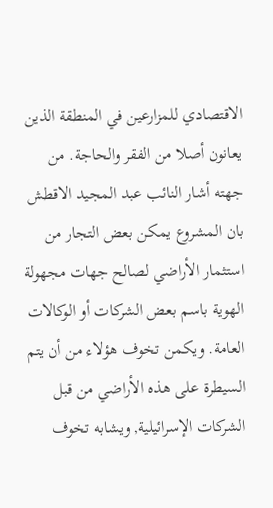الاقتصادي للمزارعين في المنطقة الذين يعانون أصلا من الفقر والحاجة. من جهته أشار النائب عبد المجيد الاقطش بان المشروع يمكن بعض التجار من استثمار الأراضي لصالح جهات مجهولة الهوية باسم بعض الشركات أو الوكالات العامة. ويكمن تخوف هؤلاء من أن يتم السيطرة على هذه الأراضي من قبل الشركات الإسرائيلية, ويشابه تخوف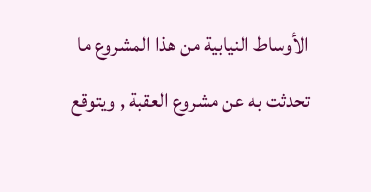الأوساط النيابية من هذا المشروع ما تحدثت به عن مشروع العقبة , ويتوقع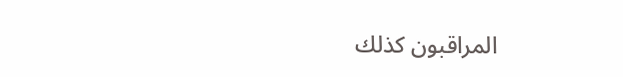المراقبون كذلك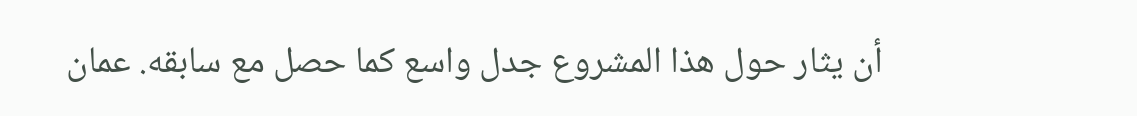أن يثار حول هذا المشروع جدل واسع كما حصل مع سابقه. عمان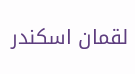لقمان اسكندر